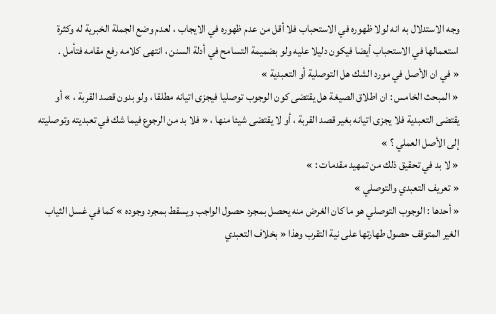وجه الاستدلال به انه لولا ظهوره في الاستحباب فلا أقل من عدم ظهوره في الايجاب ، لعدم وضع الجملة الخبرية له وكثرة استعمالها في الاستحباب أيضا فيكون دليلا عليه ولو بضميمة التسامح في أدلة السنن ، انتهى كلامه رفع مقامه فتأمل .
« في ان الأصل في مورد الشك هل التوصلية أو التعبدية »
« المبحث الخامس : ان اطلاق الصيغة هل يقتضى كون الوجوب توصليا فيجزى اتيانه مطلقا ، ولو بدون قصد القربة ، » أو يقتضى التعبدية فلا يجزى اتيانه بغير قصد القربة ، أو لا يقتضى شيئا منها ، « فلا بد من الرجوع فيما شك في تعبديته وتوصليته إلى الأصل العملي ؟ »
« لا بد في تحقيق ذلك من تمهيد مقدمات : »
« تعريف التعبدي والتوصلي »
« أحدها : الوجوب التوصلي هو ما كان الغرض منه يحصل بمجرد حصول الواجب ويسقط بمجرد وجوده » كما في غسل الثياب الغير المتوقف حصول طهارتها على نية التقرب وهذا « بخلاف التعبدي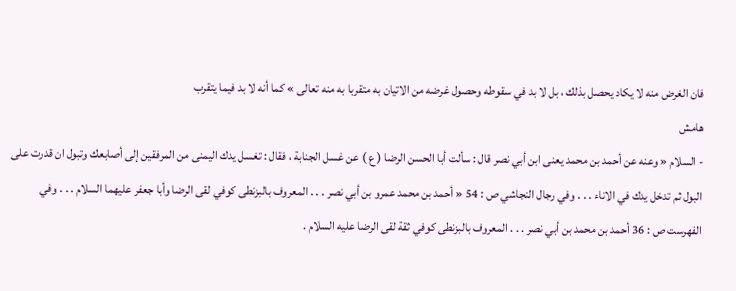فان الغرض منه لا يكاد يحصل بذلك ، بل لا بد في سقوطه وحصول غرضه من الاتيان به متقربا به منه تعالى » كما أنه لا بد فيما يتقرب
هامش
- السلام « وعنه عن أحمد بن محمد يعنى ابن أبي نصر قال : سألت أبا الحسن الرضا ( ع ) عن غسل الجنابة ، فقال : تغسل يدك اليمنى من المرفقين إلى أصابعك وتبول ان قدرت على البول ثم تدخل يدك في الاناء . . . وفي رجال النجاشي ص : 54 « أحمد بن محمد عمرو بن أبي نصر . . . المعروف بالبزنطى كوفي لقى الرضا وأبا جعفر عليهما السلام . . . وفي الفهرست ص : 36 أحمد بن محمد بن أبي نصر . . . المعروف بالبزنطى كوفي ثقة لقى الرضا عليه السلام .